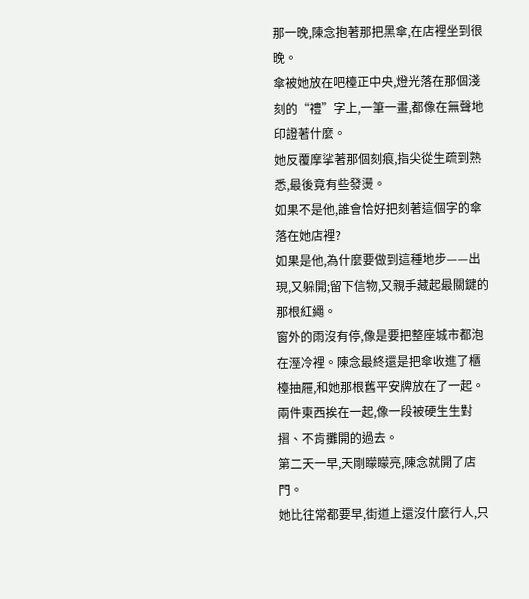那一晚,陳念抱著那把黑傘,在店裡坐到很晚。
傘被她放在吧檯正中央,燈光落在那個淺刻的“禮”字上,一筆一畫,都像在無聲地印證著什麼。
她反覆摩挲著那個刻痕,指尖從生疏到熟悉,最後竟有些發燙。
如果不是他,誰會恰好把刻著這個字的傘落在她店裡?
如果是他,為什麼要做到這種地步——出現,又躲開;留下信物,又親手藏起最關鍵的那根紅繩。
窗外的雨沒有停,像是要把整座城市都泡在溼冷裡。陳念最終還是把傘收進了櫃檯抽屜,和她那根舊平安牌放在了一起。
兩件東西挨在一起,像一段被硬生生對摺、不肯攤開的過去。
第二天一早,天剛矇矇亮,陳念就開了店門。
她比往常都要早,街道上還沒什麼行人,只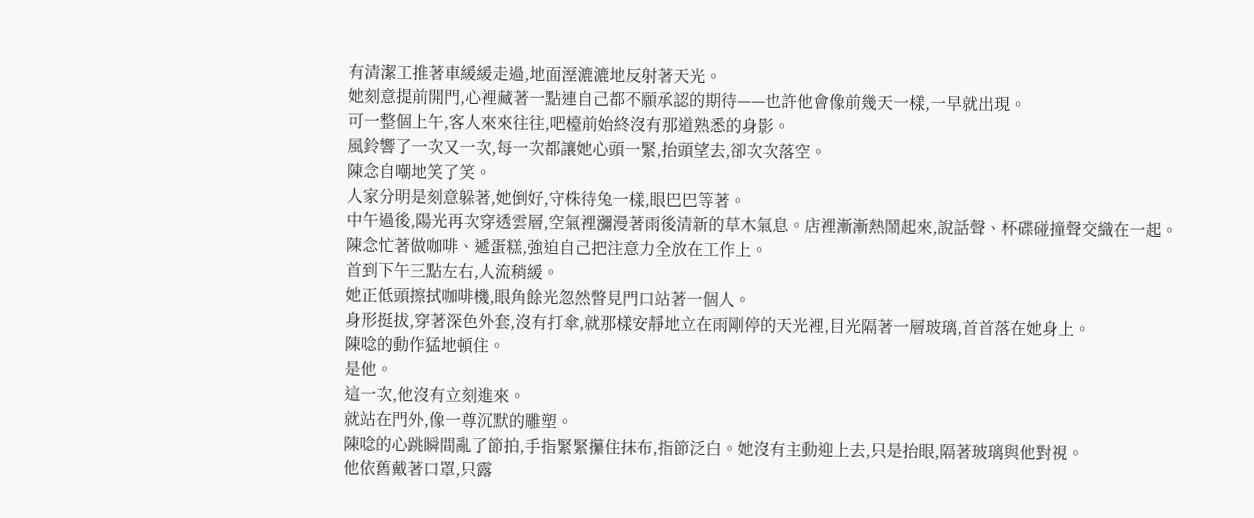有清潔工推著車緩緩走過,地面溼漉漉地反射著天光。
她刻意提前開門,心裡藏著一點連自己都不願承認的期待——也許他會像前幾天一樣,一早就出現。
可一整個上午,客人來來往往,吧檯前始終沒有那道熟悉的身影。
風鈴響了一次又一次,每一次都讓她心頭一緊,抬頭望去,卻次次落空。
陳念自嘲地笑了笑。
人家分明是刻意躲著,她倒好,守株待兔一樣,眼巴巴等著。
中午過後,陽光再次穿透雲層,空氣裡瀰漫著雨後清新的草木氣息。店裡漸漸熱鬧起來,說話聲、杯碟碰撞聲交織在一起。
陳念忙著做咖啡、遞蛋糕,強迫自己把注意力全放在工作上。
首到下午三點左右,人流稍緩。
她正低頭擦拭咖啡機,眼角餘光忽然瞥見門口站著一個人。
身形挺拔,穿著深色外套,沒有打傘,就那樣安靜地立在雨剛停的天光裡,目光隔著一層玻璃,首首落在她身上。
陳唸的動作猛地頓住。
是他。
這一次,他沒有立刻進來。
就站在門外,像一尊沉默的雕塑。
陳唸的心跳瞬間亂了節拍,手指緊緊攥住抹布,指節泛白。她沒有主動迎上去,只是抬眼,隔著玻璃與他對視。
他依舊戴著口罩,只露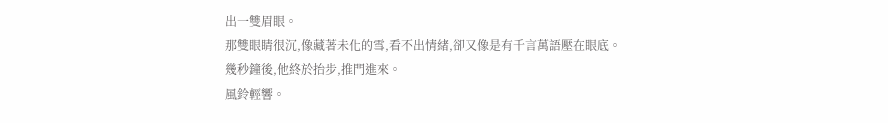出一雙眉眼。
那雙眼睛很沉,像藏著未化的雪,看不出情緒,卻又像是有千言萬語壓在眼底。
幾秒鐘後,他終於抬步,推門進來。
風鈴輕響。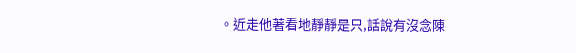。近走他著看地靜靜是只,話說有沒念陳